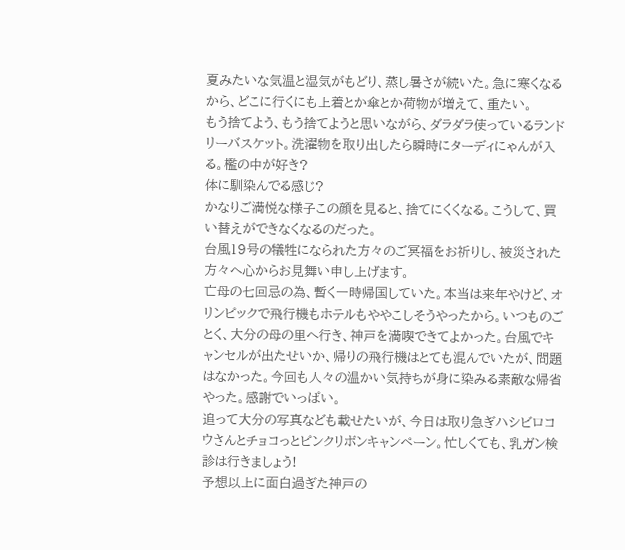夏みたいな気温と湿気がもどり、蒸し暑さが続いた。急に寒くなるから、どこに行くにも上着とか傘とか荷物が増えて、重たい。
もう捨てよう、もう捨てようと思いながら、ダラダラ使っているランドリーバスケット。洗濯物を取り出したら瞬時にターディにゃんが入る。檻の中が好き?
体に馴染んでる感じ?
かなりご満悦な様子この顔を見ると、捨てにくくなる。こうして、買い替えができなくなるのだった。
台風19号の犠牲になられた方々のご冥福をお祈りし、被災された方々へ心からお見舞い申し上げます。
亡母の七回忌の為、暫く一時帰国していた。本当は来年やけど、オリンピックで飛行機もホテルもややこしそうやったから。いつものごとく、大分の母の里へ行き、神戸を満喫できてよかった。台風でキャンセルが出たせいか、帰りの飛行機はとても混んでいたが、問題はなかった。今回も人々の温かい気持ちが身に染みる素敵な帰省やった。感謝でいっぱい。
追って大分の写真なども載せたいが、今日は取り急ぎハシビロコウさんとチョコっとピンクリボンキャンペーン。忙しくても、乳ガン検診は行きましょう!
予想以上に面白過ぎた神戸の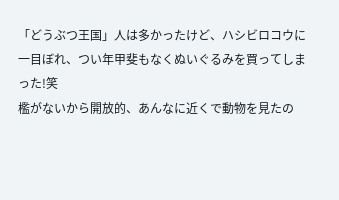「どうぶつ王国」人は多かったけど、ハシビロコウに一目ぼれ、つい年甲斐もなくぬいぐるみを買ってしまった!笑
檻がないから開放的、あんなに近くで動物を見たの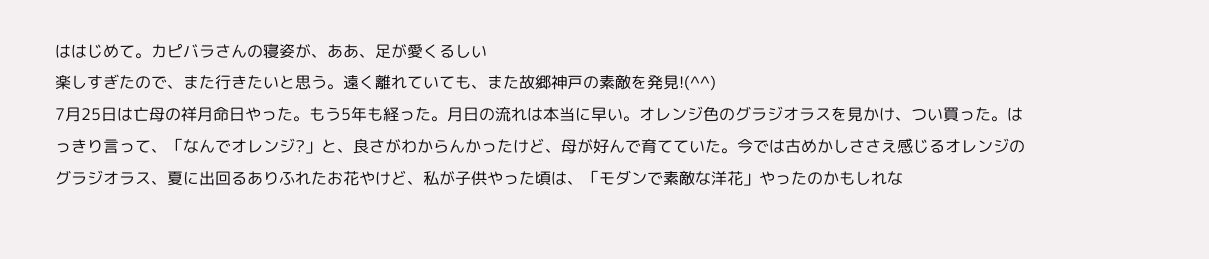ははじめて。カピバラさんの寝姿が、ああ、足が愛くるしい
楽しすぎたので、また行きたいと思う。遠く離れていても、また故郷神戸の素敵を発見!(^^)
7月25日は亡母の祥月命日やった。もう5年も経った。月日の流れは本当に早い。オレンジ色のグラジオラスを見かけ、つい買った。はっきり言って、「なんでオレンジ?」と、良さがわからんかったけど、母が好んで育てていた。今では古めかしささえ感じるオレンジのグラジオラス、夏に出回るありふれたお花やけど、私が子供やった頃は、「モダンで素敵な洋花」やったのかもしれな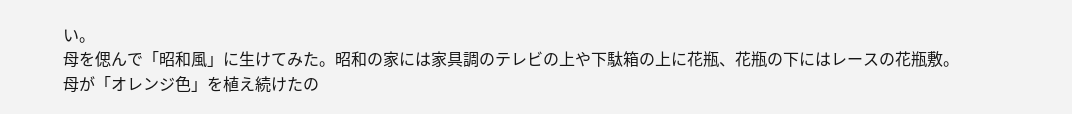い。
母を偲んで「昭和風」に生けてみた。昭和の家には家具調のテレビの上や下駄箱の上に花瓶、花瓶の下にはレースの花瓶敷。
母が「オレンジ色」を植え続けたの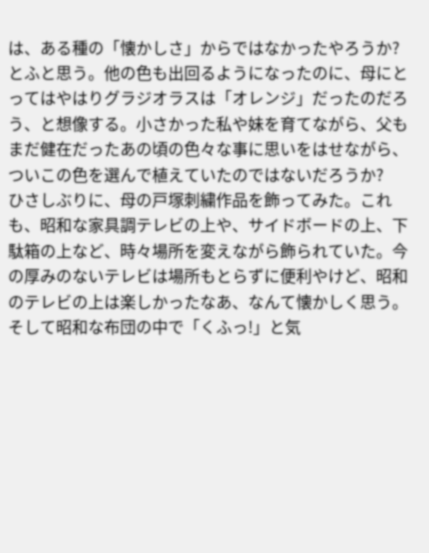は、ある種の「懐かしさ」からではなかったやろうか?とふと思う。他の色も出回るようになったのに、母にとってはやはりグラジオラスは「オレンジ」だったのだろう、と想像する。小さかった私や妹を育てながら、父もまだ健在だったあの頃の色々な事に思いをはせながら、ついこの色を選んで植えていたのではないだろうか?
ひさしぶりに、母の戸塚刺繍作品を飾ってみた。これも、昭和な家具調テレビの上や、サイドボードの上、下駄箱の上など、時々場所を変えながら飾られていた。今の厚みのないテレビは場所もとらずに便利やけど、昭和のテレビの上は楽しかったなあ、なんて懐かしく思う。
そして昭和な布団の中で「くふっ!」と気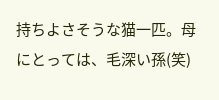持ちよさそうな猫一匹。母にとっては、毛深い孫(笑)